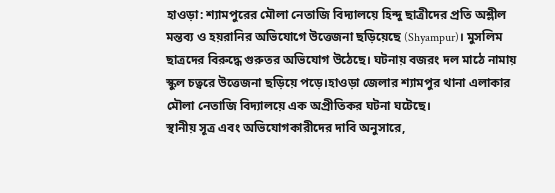হাওড়া: শ্যামপুরের মৌলা নেতাজি বিদ্যালয়ে হিন্দু ছাত্রীদের প্রতি অশ্লীল মন্তব্য ও হয়রানির অভিযোগে উত্তেজনা ছড়িয়েছে (Shyampur)। মুসলিম ছাত্রদের বিরুদ্ধে গুরুতর অভিযোগ উঠেছে। ঘটনায় বজরং দল মাঠে নামায় স্কুল চত্বরে উত্তেজনা ছড়িয়ে পড়ে।হাওড়া জেলার শ্যামপুর থানা এলাকার মৌলা নেতাজি বিদ্যালয়ে এক অপ্রীতিকর ঘটনা ঘটেছে।
স্থানীয় সূত্র এবং অভিযোগকারীদের দাবি অনুসারে,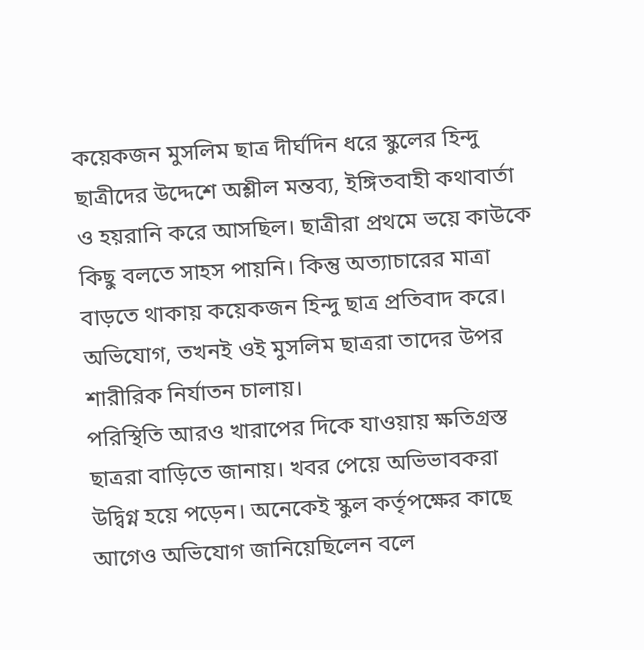কয়েকজন মুসলিম ছাত্র দীর্ঘদিন ধরে স্কুলের হিন্দু ছাত্রীদের উদ্দেশে অশ্লীল মন্তব্য, ইঙ্গিতবাহী কথাবার্তা ও হয়রানি করে আসছিল। ছাত্রীরা প্রথমে ভয়ে কাউকে কিছু বলতে সাহস পায়নি। কিন্তু অত্যাচারের মাত্রা বাড়তে থাকায় কয়েকজন হিন্দু ছাত্র প্রতিবাদ করে। অভিযোগ, তখনই ওই মুসলিম ছাত্ররা তাদের উপর শারীরিক নির্যাতন চালায়।
পরিস্থিতি আরও খারাপের দিকে যাওয়ায় ক্ষতিগ্রস্ত ছাত্ররা বাড়িতে জানায়। খবর পেয়ে অভিভাবকরা উদ্বিগ্ন হয়ে পড়েন। অনেকেই স্কুল কর্তৃপক্ষের কাছে আগেও অভিযোগ জানিয়েছিলেন বলে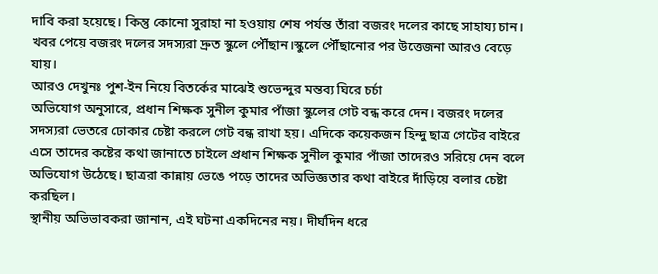দাবি করা হয়েছে। কিন্তু কোনো সুরাহা না হওয়ায় শেষ পর্যন্ত তাঁরা বজরং দলের কাছে সাহায্য চান। খবর পেয়ে বজরং দলের সদস্যরা দ্রুত স্কুলে পৌঁছান।স্কুলে পৌঁছানোর পর উত্তেজনা আরও বেড়ে যায়।
আরও দেখুনঃ পুশ-ইন নিয়ে বিতর্কের মাঝেই শুভেন্দুর মন্তব্য ঘিরে চর্চা
অভিযোগ অনুসারে, প্রধান শিক্ষক সুনীল কুমার পাঁজা স্কুলের গেট বন্ধ করে দেন। বজরং দলের সদস্যরা ভেতরে ঢোকার চেষ্টা করলে গেট বন্ধ রাখা হয়। এদিকে কয়েকজন হিন্দু ছাত্র গেটের বাইরে এসে তাদের কষ্টের কথা জানাতে চাইলে প্রধান শিক্ষক সুনীল কুমার পাঁজা তাদেরও সরিয়ে দেন বলে অভিযোগ উঠেছে। ছাত্ররা কান্নায় ভেঙে পড়ে তাদের অভিজ্ঞতার কথা বাইরে দাঁড়িয়ে বলার চেষ্টা করছিল।
স্থানীয় অভিভাবকরা জানান, এই ঘটনা একদিনের নয়। দীর্ঘদিন ধরে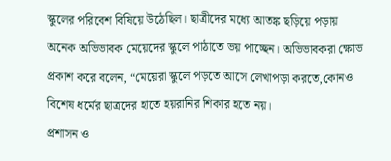স্কুলের পরিবেশ বিষিয়ে উঠেছিল। ছাত্রীদের মধ্যে আতঙ্ক ছড়িয়ে পড়ায় অনেক অভিভাবক মেয়েদের স্কুলে পাঠাতে ভয় পাচ্ছেন। অভিভাবকরা ক্ষোভ প্রকাশ করে বলেন, “মেয়েরা স্কুলে পড়তে আসে লেখাপড়া করতে,কোনও বিশেষ ধর্মের ছাত্রদের হাতে হয়রানির শিকার হতে নয়।
প্রশাসন ও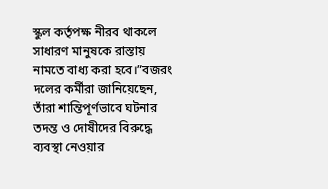স্কুল কর্তৃপক্ষ নীরব থাকলে সাধারণ মানুষকে রাস্তায় নামতে বাধ্য করা হবে।”বজরং দলের কর্মীরা জানিয়েছেন, তাঁরা শান্তিপূর্ণভাবে ঘটনার তদন্ত ও দোষীদের বিরুদ্ধে ব্যবস্থা নেওয়ার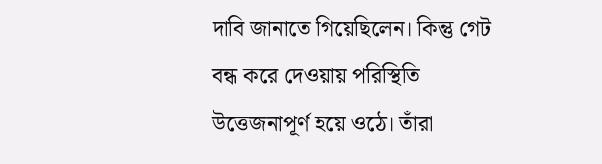দাবি জানাতে গিয়েছিলেন। কিন্তু গেট বন্ধ করে দেওয়ায় পরিস্থিতি উত্তেজনাপূর্ণ হয়ে ওঠে। তাঁরা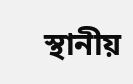স্থানীয়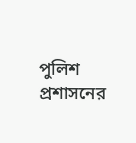পুলিশ প্রশাসনের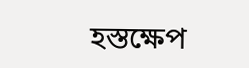হস্তক্ষেপ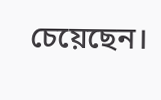চেয়েছেন।